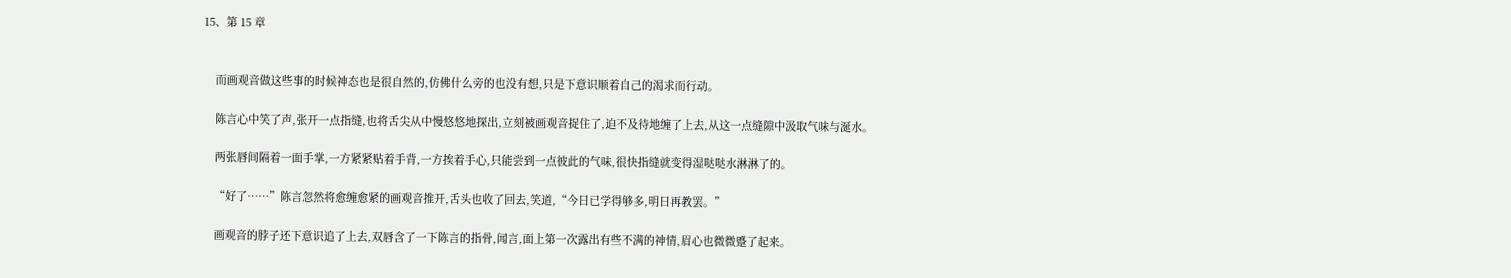15、第 15 章


    而画观音做这些事的时候神态也是很自然的,仿佛什么旁的也没有想,只是下意识顺着自己的渴求而行动。

    陈言心中笑了声,张开一点指缝,也将舌尖从中慢悠悠地探出,立刻被画观音捉住了,迫不及待地缠了上去,从这一点缝隙中汲取气味与涎水。

    两张唇间隔着一面手掌,一方紧紧贴着手背,一方挨着手心,只能尝到一点彼此的气味,很快指缝就变得湿哒哒水淋淋了的。

    “好了……”陈言忽然将愈缠愈紧的画观音推开,舌头也收了回去,笑道,“今日已学得够多,明日再教罢。”

    画观音的脖子还下意识追了上去,双唇含了一下陈言的指骨,闻言,面上第一次露出有些不满的神情,眉心也微微蹙了起来。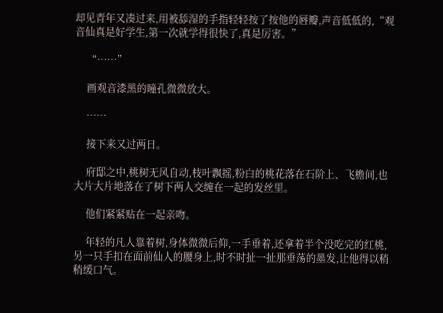却见青年又凑过来,用被舔湿的手指轻轻按了按他的唇瓣,声音低低的,“观音仙真是好学生,第一次就学得很快了,真是厉害。”

    “……”

    画观音漆黑的瞳孔微微放大。

    ……

    接下来又过两日。

    府邸之中,桃树无风自动,枝叶飘摇,粉白的桃花落在石阶上、飞檐间,也大片大片地落在了树下两人交缠在一起的发丝里。

    他们紧紧贴在一起亲吻。

    年轻的凡人靠着树,身体微微后仰,一手垂着,还拿着半个没吃完的红桃,另一只手扣在面前仙人的腰身上,时不时扯一扯那垂荡的墨发,让他得以稍稍缓口气。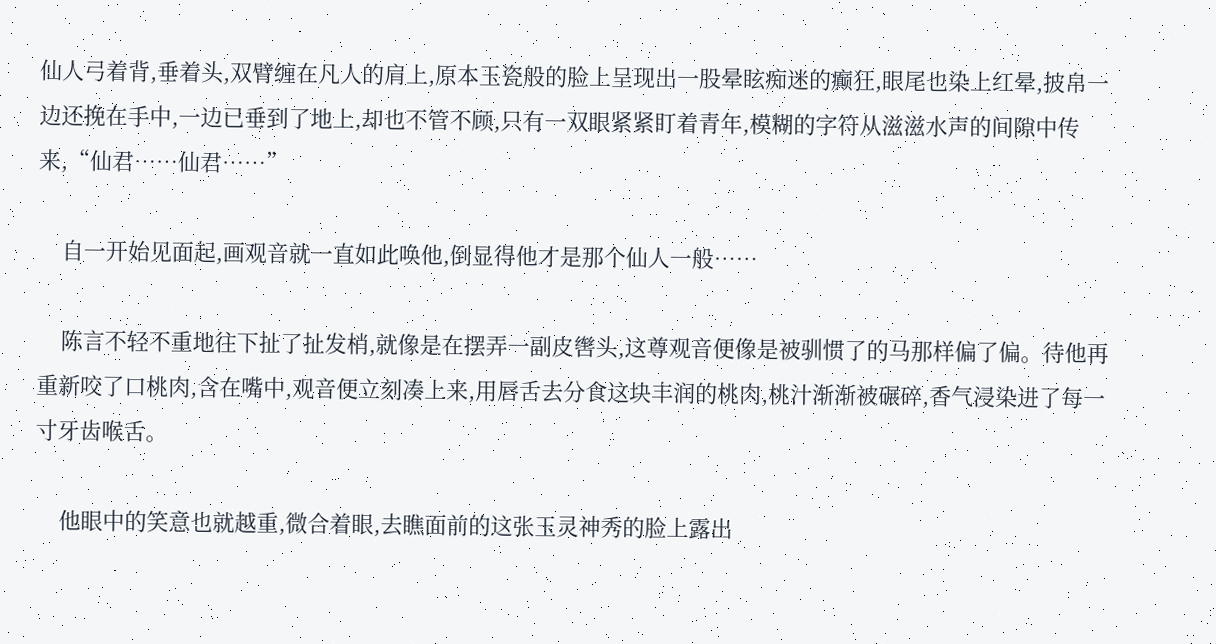仙人弓着背,垂着头,双臂缠在凡人的肩上,原本玉瓷般的脸上呈现出一股晕眩痴迷的癫狂,眼尾也染上红晕,披帛一边还挽在手中,一边已垂到了地上,却也不管不顾,只有一双眼紧紧盯着青年,模糊的字符从滋滋水声的间隙中传来,“仙君……仙君……”

    自一开始见面起,画观音就一直如此唤他,倒显得他才是那个仙人一般……

    陈言不轻不重地往下扯了扯发梢,就像是在摆弄一副皮辔头,这尊观音便像是被驯惯了的马那样偏了偏。待他再重新咬了口桃肉,含在嘴中,观音便立刻凑上来,用唇舌去分食这块丰润的桃肉,桃汁渐渐被碾碎,香气浸染进了每一寸牙齿喉舌。

    他眼中的笑意也就越重,微合着眼,去瞧面前的这张玉灵神秀的脸上露出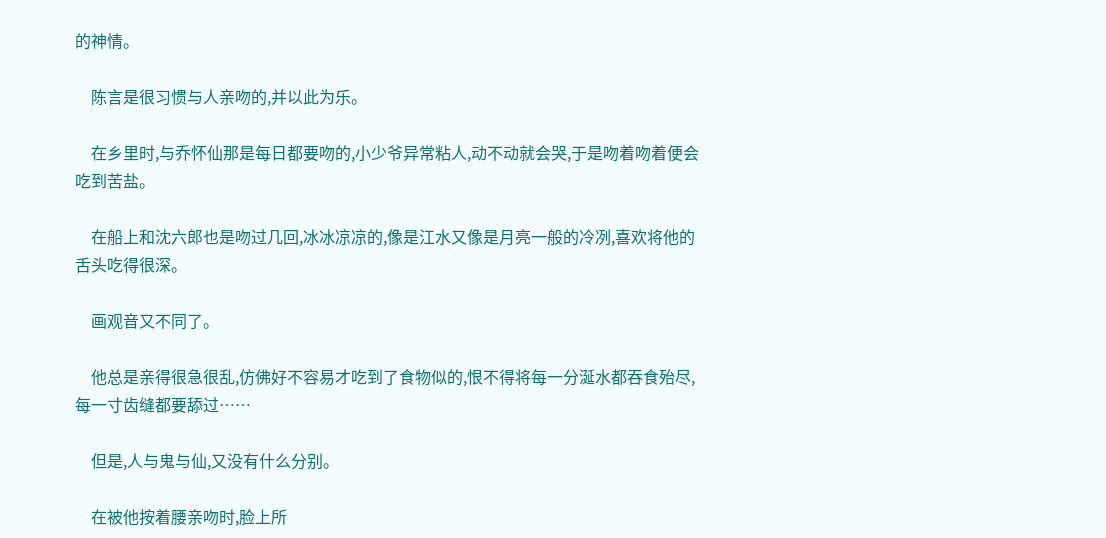的神情。

    陈言是很习惯与人亲吻的,并以此为乐。

    在乡里时,与乔怀仙那是每日都要吻的,小少爷异常粘人,动不动就会哭,于是吻着吻着便会吃到苦盐。

    在船上和沈六郎也是吻过几回,冰冰凉凉的,像是江水又像是月亮一般的冷冽,喜欢将他的舌头吃得很深。

    画观音又不同了。

    他总是亲得很急很乱,仿佛好不容易才吃到了食物似的,恨不得将每一分涎水都吞食殆尽,每一寸齿缝都要舔过……

    但是,人与鬼与仙,又没有什么分别。

    在被他按着腰亲吻时,脸上所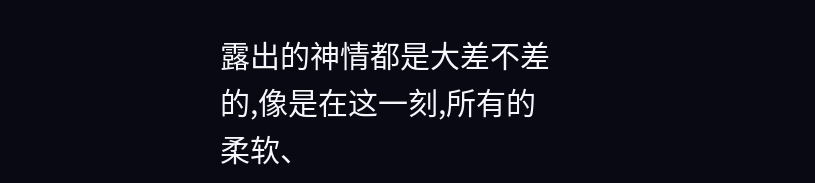露出的神情都是大差不差的,像是在这一刻,所有的柔软、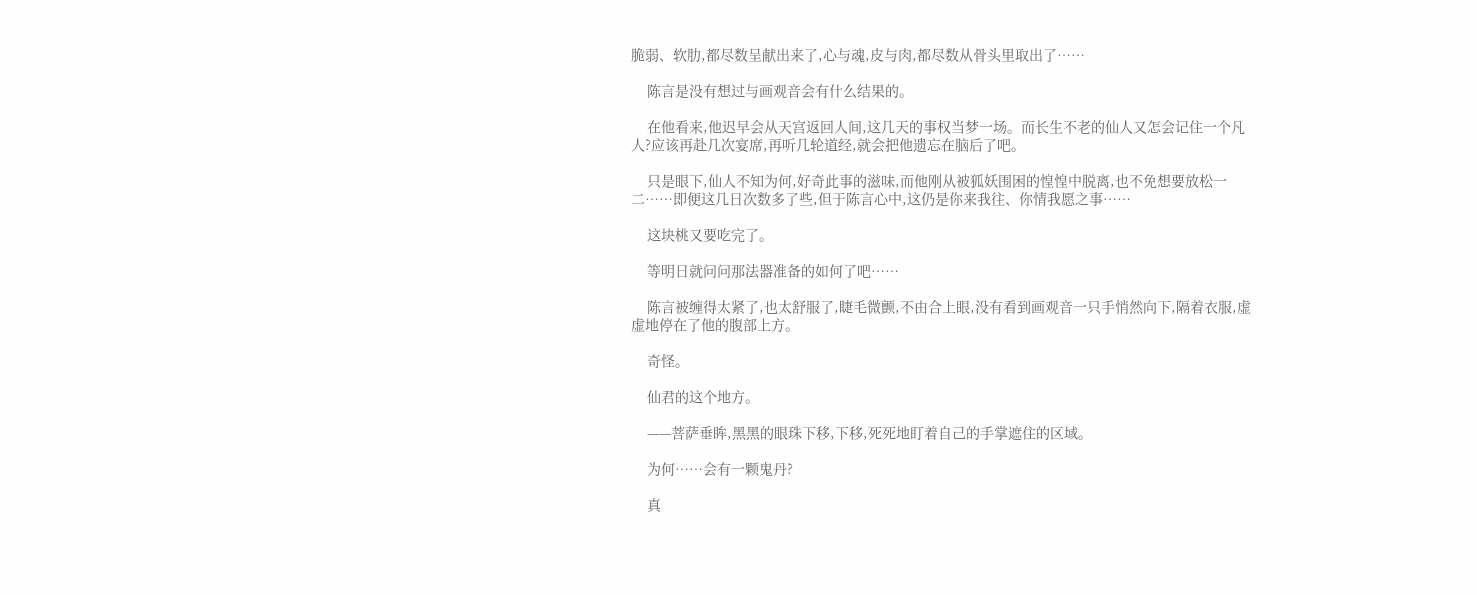脆弱、软肋,都尽数呈献出来了,心与魂,皮与肉,都尽数从骨头里取出了……

    陈言是没有想过与画观音会有什么结果的。

    在他看来,他迟早会从天宫返回人间,这几天的事权当梦一场。而长生不老的仙人又怎会记住一个凡人?应该再赴几次宴席,再听几轮道经,就会把他遗忘在脑后了吧。

    只是眼下,仙人不知为何,好奇此事的滋味,而他刚从被狐妖围困的惶惶中脱离,也不免想要放松一二……即便这几日次数多了些,但于陈言心中,这仍是你来我往、你情我愿之事……

    这块桃又要吃完了。

    等明日就问问那法器准备的如何了吧……

    陈言被缠得太紧了,也太舒服了,睫毛微颤,不由合上眼,没有看到画观音一只手悄然向下,隔着衣服,虚虚地停在了他的腹部上方。

    奇怪。

    仙君的这个地方。

    ——菩萨垂眸,黑黑的眼珠下移,下移,死死地盯着自己的手掌遮住的区域。

    为何……会有一颗鬼丹?

    真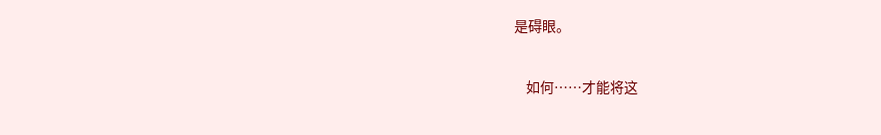是碍眼。

    如何……才能将这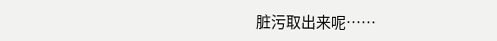脏污取出来呢……